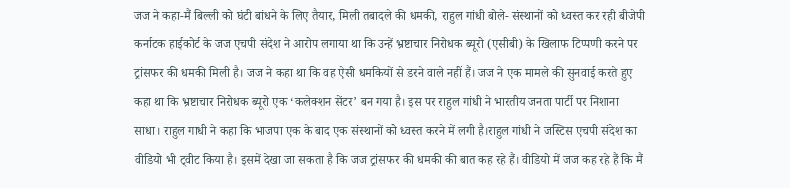जज ने कहा-मैं बिल्ली को घंटी बांधने के लिए तैयार, मिली तबादले की धमकी, राहुल गांधी बोले- संस्थानों को ध्वस्त कर रही बीजेपी
कर्नाटक हाईकोर्ट के जज एचपी संदेश ने आरोप लगाया था कि उन्हें भ्रष्टाचार निरोधक ब्यूरो (एसीबी) के खिलाफ टिप्पणी करने पर ट्रांसफर की धमकी मिली है। जज ने कहा था कि वह ऐसी धमकियों से डरने वाले नहीं हैं। जज ने एक मामले की सुनवाई करते हुए कहा था कि भ्रष्टाचार निरोधक ब्यूरो एक ‘कलेक्शन सेंटर’ बन गया है। इस पर राहुल गांधी ने भारतीय जनता पार्टी पर निशाना साधा। राहुल गाधी ने कहा कि भाजपा एक के बाद एक संस्थानों को ध्वस्त करने में लगी है।राहुल गांधी ने जस्टिस एचपी संदेश का वीडियो भी ट्वीट किया है। इसमें देखा जा सकता है कि जज ट्रांसफर की धमकी की बात कह रहे हैं। वीडियो में जज कह रहे हैं कि मैं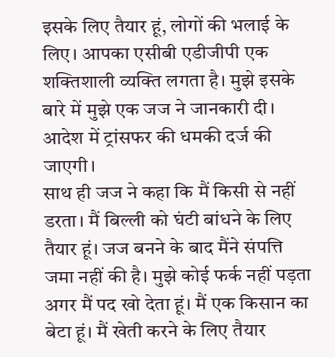इसके लिए तैयार हूं, लोगों की भलाई के लिए। आपका एसीबी एडीजीपी एक शक्तिशाली व्यक्ति लगता है। मुझे इसके बारे में मुझे एक जज ने जानकारी दी। आदेश में ट्रांसफर की धमकी दर्ज की जाएगी।
साथ ही जज ने कहा कि मैं किसी से नहीं डरता। मैं बिल्ली को घंटी बांधने के लिए तैयार हूं। जज बनने के बाद मैंने संपत्ति जमा नहीं की है। मुझे कोई फर्क नहीं पड़ता अगर मैं पद खो देता हूं। मैं एक किसान का बेटा हूं। मैं खेती करने के लिए तैयार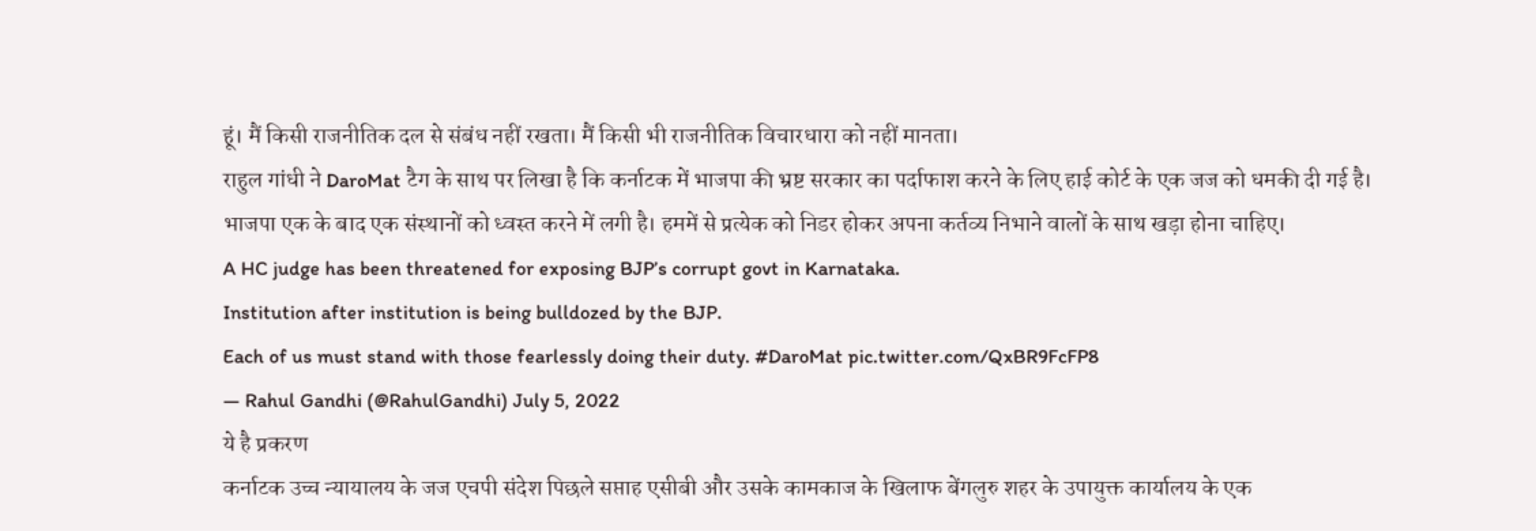हूं। मैं किसी राजनीतिक दल से संबंध नहीं रखता। मैं किसी भी राजनीतिक विचारधारा को नहीं मानता।
राहुल गांधी ने DaroMat टैग के साथ पर लिखा है कि कर्नाटक में भाजपा की भ्रष्ट सरकार का पर्दाफाश करने के लिए हाई कोर्ट के एक जज को धमकी दी गई है। भाजपा एक के बाद एक संस्थानों को ध्वस्त करने में लगी है। हममें से प्रत्येक को निडर होकर अपना कर्तव्य निभाने वालों के साथ खड़ा होना चाहिए।
A HC judge has been threatened for exposing BJP’s corrupt govt in Karnataka.
Institution after institution is being bulldozed by the BJP.
Each of us must stand with those fearlessly doing their duty. #DaroMat pic.twitter.com/QxBR9FcFP8
— Rahul Gandhi (@RahulGandhi) July 5, 2022
ये है प्रकरण
कर्नाटक उच्च न्यायालय के जज एचपी संदेश पिछले सप्ताह एसीबी और उसके कामकाज के खिलाफ बेंगलुरु शहर के उपायुक्त कार्यालय के एक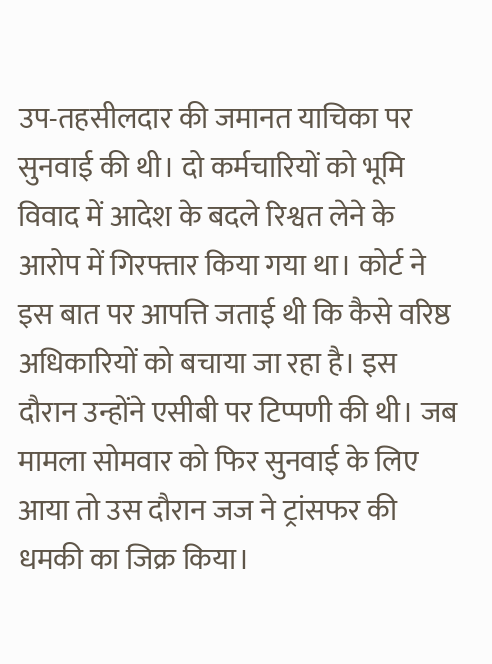उप-तहसीलदार की जमानत याचिका पर सुनवाई की थी। दो कर्मचारियों को भूमि विवाद में आदेश के बदले रिश्वत लेने के आरोप में गिरफ्तार किया गया था। कोर्ट ने इस बात पर आपत्ति जताई थी कि कैसे वरिष्ठ अधिकारियों को बचाया जा रहा है। इस दौरान उन्होंने एसीबी पर टिप्पणी की थी। जब मामला सोमवार को फिर सुनवाई के लिए आया तो उस दौरान जज ने ट्रांसफर की धमकी का जिक्र किया।